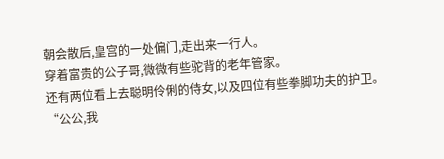朝会散后,皇宫的一处偏门,走出来一行人。
穿着富贵的公子哥,微微有些驼背的老年管家。
还有两位看上去聪明伶俐的侍女,以及四位有些拳脚功夫的护卫。
“公公,我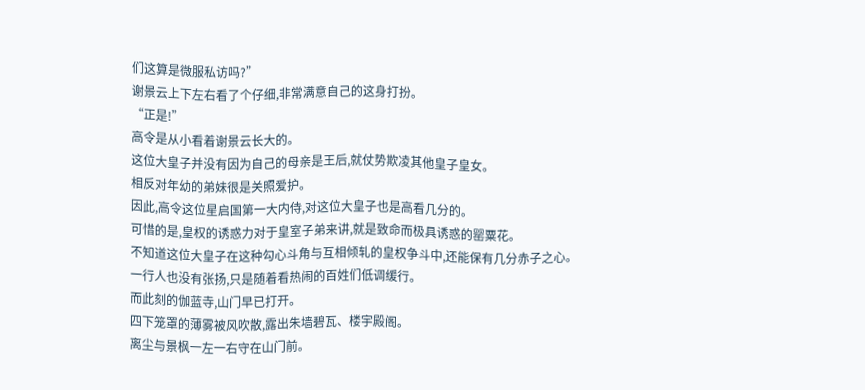们这算是微服私访吗?”
谢景云上下左右看了个仔细,非常满意自己的这身打扮。
“正是!”
高令是从小看着谢景云长大的。
这位大皇子并没有因为自己的母亲是王后,就仗势欺凌其他皇子皇女。
相反对年幼的弟妹很是关照爱护。
因此,高令这位星启国第一大内侍,对这位大皇子也是高看几分的。
可惜的是,皇权的诱惑力对于皇室子弟来讲,就是致命而极具诱惑的罂粟花。
不知道这位大皇子在这种勾心斗角与互相倾轧的皇权争斗中,还能保有几分赤子之心。
一行人也没有张扬,只是随着看热闹的百姓们低调缓行。
而此刻的伽蓝寺,山门早已打开。
四下笼罩的薄雾被风吹散,露出朱墙碧瓦、楼宇殿阁。
离尘与景枫一左一右守在山门前。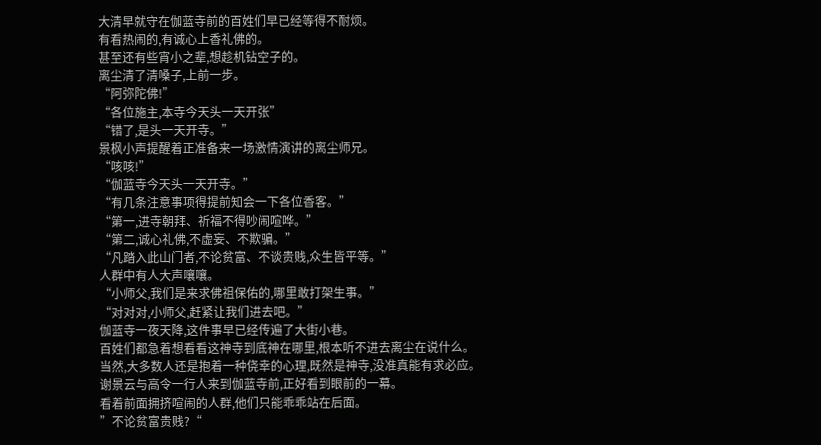大清早就守在伽蓝寺前的百姓们早已经等得不耐烦。
有看热闹的,有诚心上香礼佛的。
甚至还有些宵小之辈,想趁机钻空子的。
离尘清了清嗓子,上前一步。
“阿弥陀佛!”
“各位施主,本寺今天头一天开张”
“错了,是头一天开寺。”
景枫小声提醒着正准备来一场激情演讲的离尘师兄。
“咳咳!”
“伽蓝寺今天头一天开寺。”
“有几条注意事项得提前知会一下各位香客。”
“第一,进寺朝拜、祈福不得吵闹喧哗。”
“第二,诚心礼佛,不虚妄、不欺骗。”
“凡踏入此山门者,不论贫富、不谈贵贱,众生皆平等。”
人群中有人大声嚷嚷。
“小师父,我们是来求佛祖保佑的,哪里敢打架生事。”
“对对对,小师父,赶紧让我们进去吧。”
伽蓝寺一夜天降,这件事早已经传遍了大街小巷。
百姓们都急着想看看这神寺到底神在哪里,根本听不进去离尘在说什么。
当然,大多数人还是抱着一种侥幸的心理,既然是神寺,没准真能有求必应。
谢景云与高令一行人来到伽蓝寺前,正好看到眼前的一幕。
看着前面拥挤喧闹的人群,他们只能乖乖站在后面。
”不论贫富贵贱?“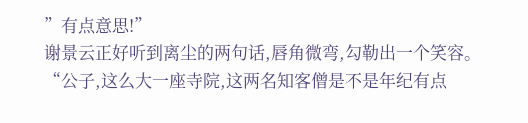”有点意思!”
谢景云正好听到离尘的两句话,唇角微弯,勾勒出一个笑容。
“公子,这么大一座寺院,这两名知客僧是不是年纪有点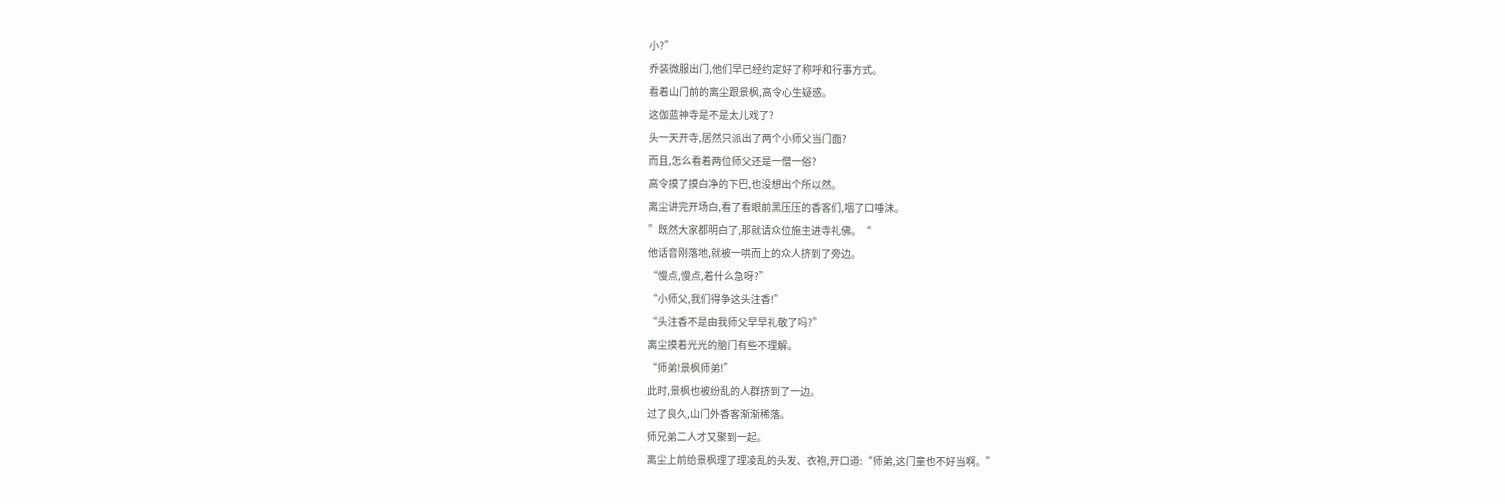小?”
乔装微服出门,他们早已经约定好了称呼和行事方式。
看着山门前的离尘跟景枫,高令心生疑惑。
这伽蓝神寺是不是太儿戏了?
头一天开寺,居然只派出了两个小师父当门面?
而且,怎么看着两位师父还是一僧一俗?
高令摸了摸白净的下巴,也没想出个所以然。
离尘讲完开场白,看了看眼前黑压压的香客们,咽了口唾沫。
”既然大家都明白了,那就请众位施主进寺礼佛。“
他话音刚落地,就被一哄而上的众人挤到了旁边。
“慢点,慢点,着什么急呀?”
“小师父,我们得争这头注香!”
“头注香不是由我师父早早礼敬了吗?”
离尘摸着光光的脑门有些不理解。
“师弟!景枫师弟!”
此时,景枫也被纷乱的人群挤到了一边。
过了良久,山门外香客渐渐稀落。
师兄弟二人才又聚到一起。
离尘上前给景枫理了理凌乱的头发、衣袍,开口道:“师弟,这门童也不好当啊。”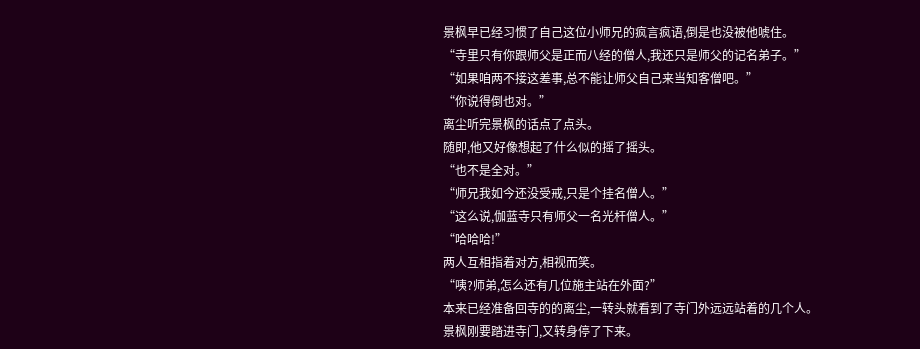景枫早已经习惯了自己这位小师兄的疯言疯语,倒是也没被他唬住。
“寺里只有你跟师父是正而八经的僧人,我还只是师父的记名弟子。”
“如果咱两不接这差事,总不能让师父自己来当知客僧吧。”
“你说得倒也对。”
离尘听完景枫的话点了点头。
随即,他又好像想起了什么似的摇了摇头。
“也不是全对。”
“师兄我如今还没受戒,只是个挂名僧人。”
“这么说,伽蓝寺只有师父一名光杆僧人。”
“哈哈哈!”
两人互相指着对方,相视而笑。
“咦?师弟,怎么还有几位施主站在外面?”
本来已经准备回寺的的离尘,一转头就看到了寺门外远远站着的几个人。
景枫刚要踏进寺门,又转身停了下来。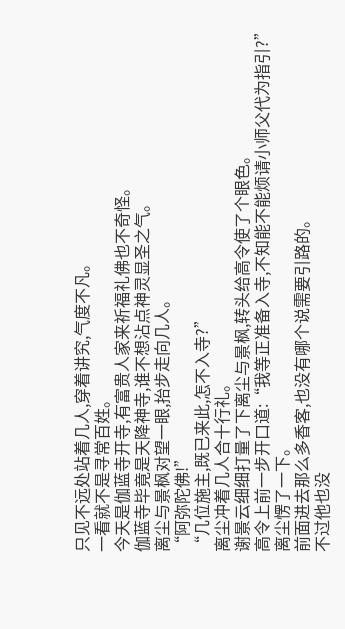只见不远处站着几人,穿着讲究,气度不凡。
一看就不是寻常百姓。
今天是伽蓝寺开寺,有富贵人家来祈福礼佛也不奇怪。
伽蓝寺毕竟是天降神寺,谁不想沾点神灵显圣之气。
离尘与景枫对望一眼,抬步走向几人。
“阿弥陀佛!”
“几位施主,既已来此,怎不入寺?”
离尘冲着几人合十行礼。
谢景云细细打量了下离尘与景枫,转头给高令使了个眼色。
高令上前一步开口道:“我等正准备入寺,不知能不能烦请小师父代为指引?”
离尘愣了一下。
前面进去那么多香客,也没有哪个说需要引路的。
不过他也没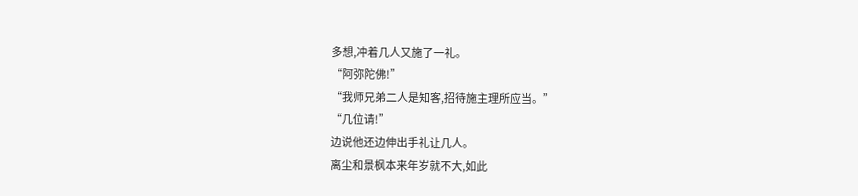多想,冲着几人又施了一礼。
“阿弥陀佛!”
“我师兄弟二人是知客,招待施主理所应当。”
“几位请!”
边说他还边伸出手礼让几人。
离尘和景枫本来年岁就不大,如此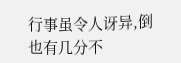行事虽令人讶异,倒也有几分不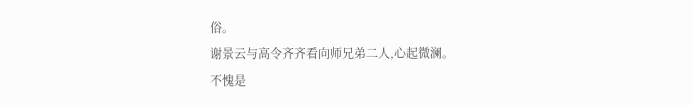俗。
谢景云与高令齐齐看向师兄弟二人,心起微澜。
不愧是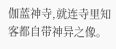伽蓝神寺,就连寺里知客都自带神异之像。